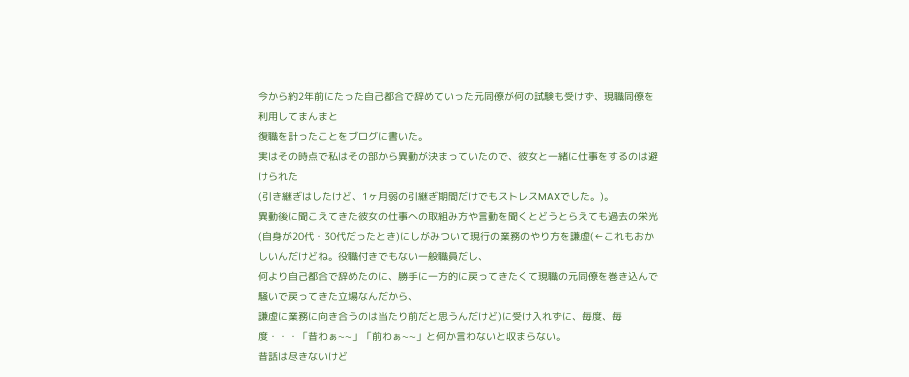今から約2年前にたった自己都合で辞めていった元同僚が何の試験も受けず、現職同僚を利用してまんまと
復職を計ったことをブログに書いた。
実はその時点で私はその部から異動が決まっていたので、彼女と一緒に仕事をするのは避けられた
(引き継ぎはしたけど、1ヶ月弱の引継ぎ期間だけでもストレスMAXでした。)。
異動後に聞こえてきた彼女の仕事への取組み方や言動を聞くとどうとらえても過去の栄光(自身が20代・30代だったとき)にしがみついて現行の業務のやり方を謙虚(←これもおかしいんだけどね。役職付きでもない一般職員だし、
何より自己都合で辞めたのに、勝手に一方的に戻ってきたくて現職の元同僚を巻き込んで騒いで戻ってきた立場なんだから、
謙虚に業務に向き合うのは当たり前だと思うんだけど)に受け入れずに、毎度、毎度・・・「昔わぁ~~」「前わぁ~~」と何か言わないと収まらない。
昔話は尽きないけど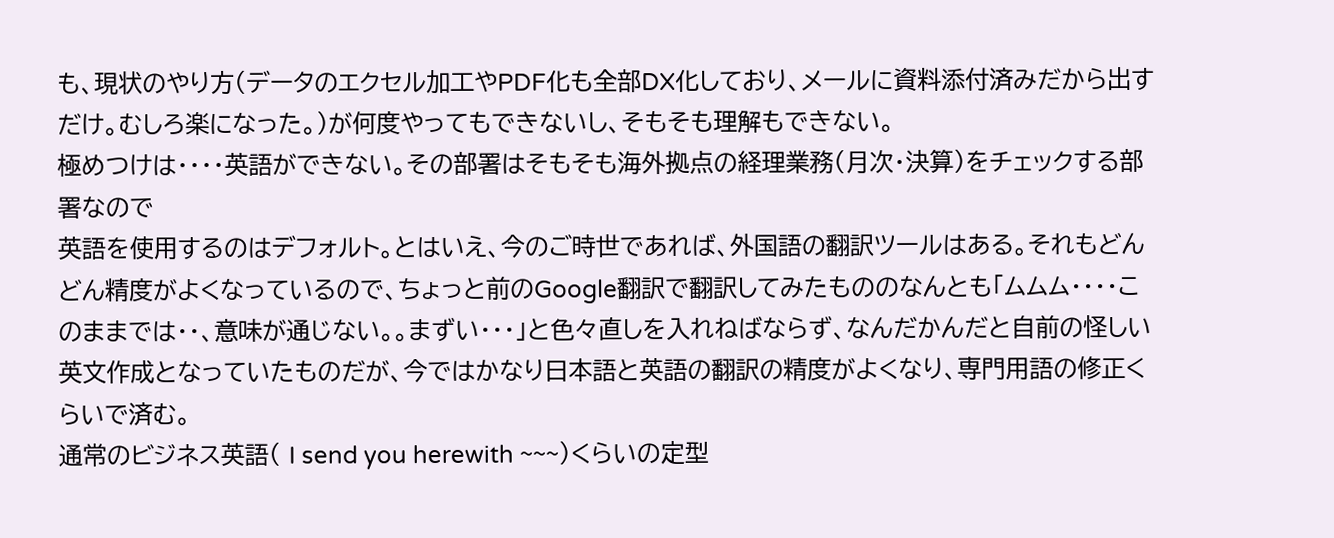も、現状のやり方(データのエクセル加工やPDF化も全部DX化しており、メールに資料添付済みだから出すだけ。むしろ楽になった。)が何度やってもできないし、そもそも理解もできない。
極めつけは・・・・英語ができない。その部署はそもそも海外拠点の経理業務(月次・決算)をチェックする部署なので
英語を使用するのはデフォルト。とはいえ、今のご時世であれば、外国語の翻訳ツールはある。それもどんどん精度がよくなっているので、ちょっと前のGoogle翻訳で翻訳してみたもののなんとも「ムムム・・・・このままでは・・、意味が通じない。。まずい・・・」と色々直しを入れねばならず、なんだかんだと自前の怪しい英文作成となっていたものだが、今ではかなり日本語と英語の翻訳の精度がよくなり、専門用語の修正くらいで済む。
通常のビジネス英語( I send you herewith ~~~)くらいの定型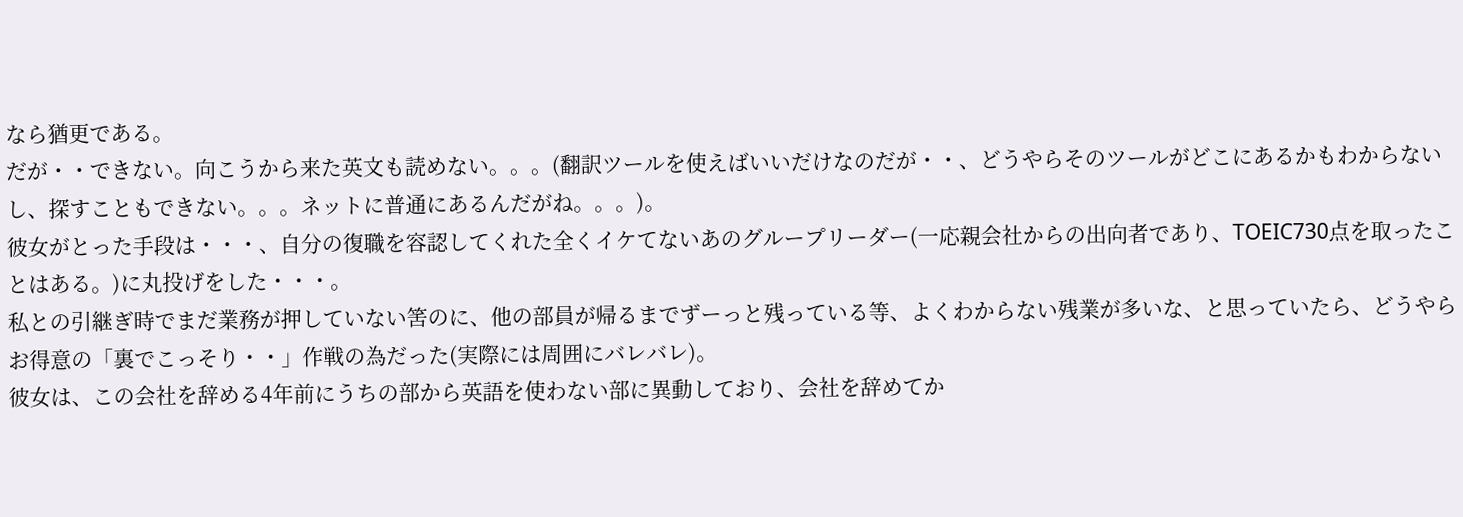なら猶更である。
だが・・できない。向こうから来た英文も読めない。。。(翻訳ツールを使えばいいだけなのだが・・、どうやらそのツールがどこにあるかもわからないし、探すこともできない。。。ネットに普通にあるんだがね。。。)。
彼女がとった手段は・・・、自分の復職を容認してくれた全くイケてないあのグループリーダー(一応親会社からの出向者であり、TOEIC730点を取ったことはある。)に丸投げをした・・・。
私との引継ぎ時でまだ業務が押していない筈のに、他の部員が帰るまでずーっと残っている等、よくわからない残業が多いな、と思っていたら、どうやらお得意の「裏でこっそり・・」作戦の為だった(実際には周囲にバレバレ)。
彼女は、この会社を辞める4年前にうちの部から英語を使わない部に異動しており、会社を辞めてか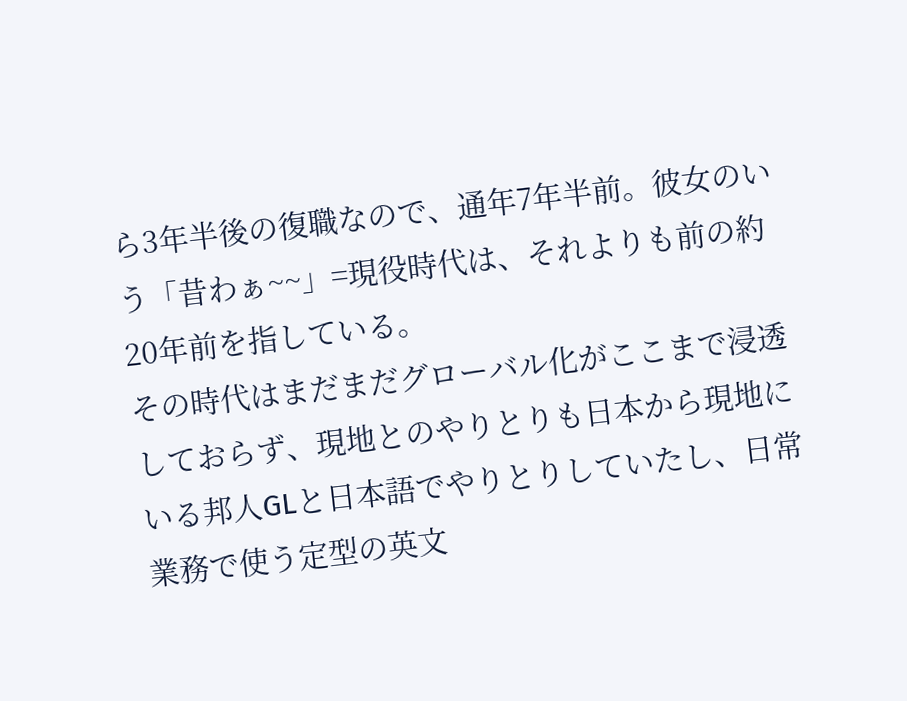ら3年半後の復職なので、通年7年半前。彼女のいう「昔わぁ~~」=現役時代は、それよりも前の約20年前を指している。
その時代はまだまだグローバル化がここまで浸透しておらず、現地とのやりとりも日本から現地にいる邦人GLと日本語でやりとりしていたし、日常業務で使う定型の英文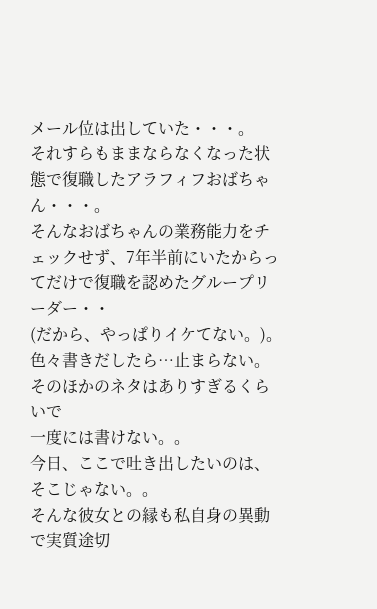メール位は出していた・・・。
それすらもままならなくなった状態で復職したアラフィフおばちゃん・・・。
そんなおばちゃんの業務能力をチェックせず、7年半前にいたからってだけで復職を認めたグループリーダー・・
(だから、やっぱりイケてない。)。
色々書きだしたら…止まらない。そのほかのネタはありすぎるくらいで
一度には書けない。。
今日、ここで吐き出したいのは、そこじゃない。。
そんな彼女との縁も私自身の異動で実質途切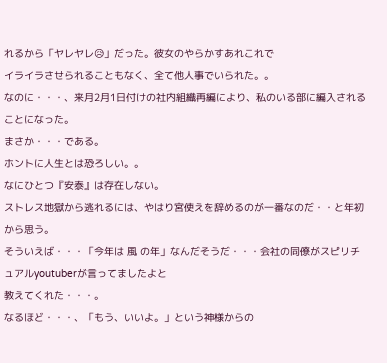れるから「ヤレヤレ😥」だった。彼女のやらかすあれこれで
イライラさせられることもなく、全て他人事でいられた。。
なのに・・・、来月2月1日付けの社内組織再編により、私のいる部に編入されることになった。
まさか・・・である。
ホントに人生とは恐ろしい。。
なにひとつ『安泰』は存在しない。
ストレス地獄から逃れるには、やはり宮使えを辞めるのが一番なのだ・・と年初から思う。
そういえば・・・「今年は 風 の年」なんだそうだ・・・会社の同僚がスピリチュアルyoutuberが言ってましたよと
教えてくれた・・・。
なるほど・・・、「もう、いいよ。」という神様からの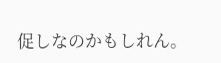促しなのかもしれん。